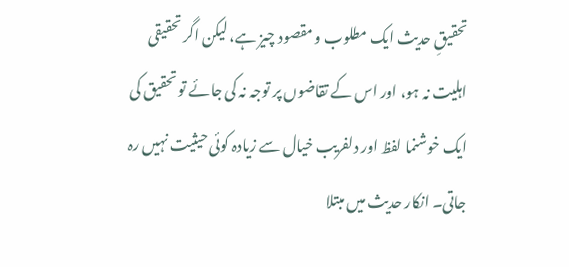تحقیقِ حدیث ایک مطلوب و مقصود چیز ہے، لیکن اگر تحقیقی اہلیت نہ ہو، اور اس کے تقاضوں پر توجہ نہ کی جائے تو تحقیق کی ایک خوشنما لفظ اور دلفریب خیال سے زیادہ کوئی حیثیت نہیں رہ جاتی۔ انکار حدیث میں مبتلا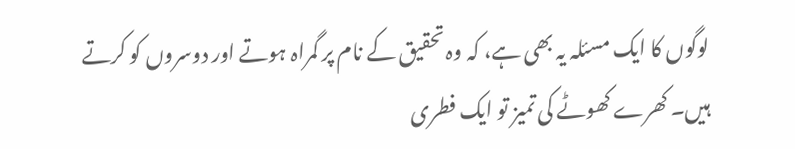لوگوں کا ایک مسئلہ یہ بھی ہے، کہ وہ تحقیق کے نام پر گمراہ ہوتے اور دوسروں کو کرتے ہیں۔ کھرے کھوٹے کی تمیز تو ایک فطری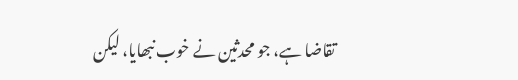تقاضا ہے، جو محدثین نے خوب نبھایا، لیکن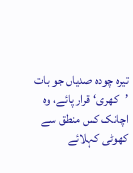تیرہ چودہ صدیاں جو بات ’کھری‘ قرار پائے، وہ اچانک کس منطق سے کھوٹی کہلائے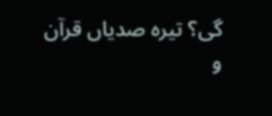گی؟ تیرہ صدیاں قرآن و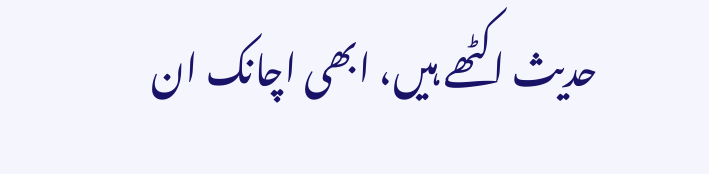حدیث اکٹھے ہیں، ابھی اچانک ان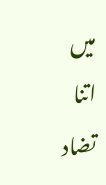میں اتنا تضاد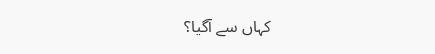کہاں سے آگیا؟